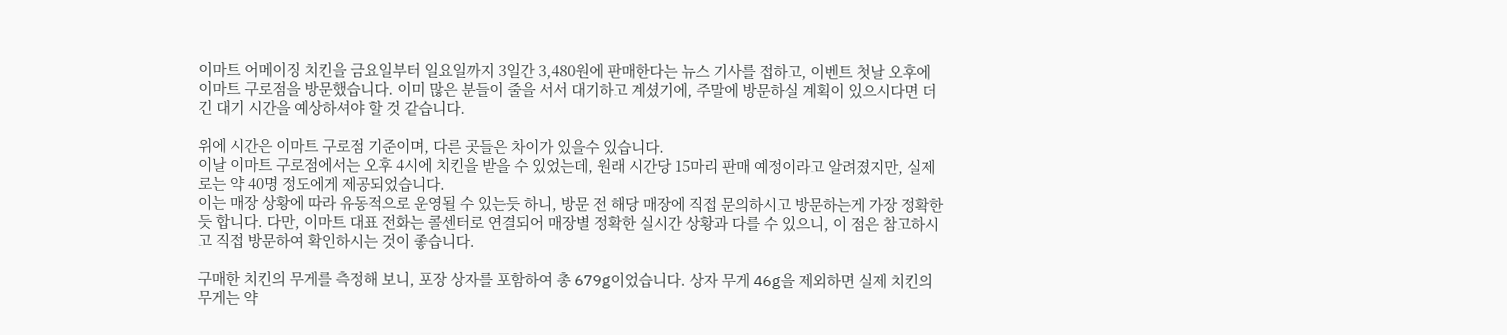이마트 어메이징 치킨을 금요일부터 일요일까지 3일간 3,480원에 판매한다는 뉴스 기사를 접하고, 이벤트 첫날 오후에 이마트 구로점을 방문했습니다. 이미 많은 분들이 줄을 서서 대기하고 계셨기에, 주말에 방문하실 계획이 있으시다면 더 긴 대기 시간을 예상하셔야 할 것 같습니다.

위에 시간은 이마트 구로점 기준이며, 다른 곳들은 차이가 있을수 있습니다.
이날 이마트 구로점에서는 오후 4시에 치킨을 받을 수 있었는데, 원래 시간당 15마리 판매 예정이라고 알려졌지만, 실제로는 약 40명 정도에게 제공되었습니다.
이는 매장 상황에 따라 유동적으로 운영될 수 있는듯 하니, 방문 전 해당 매장에 직접 문의하시고 방문하는게 가장 정확한듯 합니다. 다만, 이마트 대표 전화는 콜센터로 연결되어 매장별 정확한 실시간 상황과 다를 수 있으니, 이 점은 참고하시고 직접 방문하여 확인하시는 것이 좋습니다.

구매한 치킨의 무게를 측정해 보니, 포장 상자를 포함하여 총 679g이었습니다. 상자 무게 46g을 제외하면 실제 치킨의 무게는 약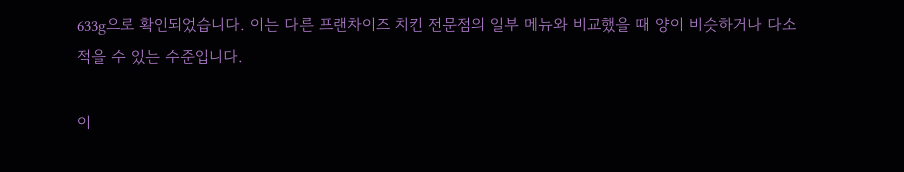633g으로 확인되었습니다. 이는 다른 프랜차이즈 치킨 전문점의 일부 메뉴와 비교했을 때 양이 비슷하거나 다소 적을 수 있는 수준입니다.

이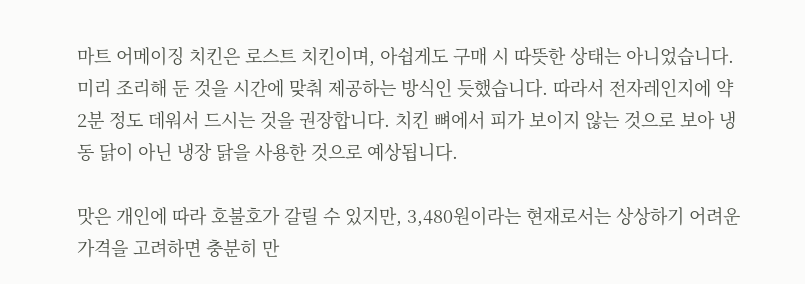마트 어메이징 치킨은 로스트 치킨이며, 아쉽게도 구매 시 따뜻한 상태는 아니었습니다. 미리 조리해 둔 것을 시간에 맞춰 제공하는 방식인 듯했습니다. 따라서 전자레인지에 약 2분 정도 데워서 드시는 것을 권장합니다. 치킨 뼈에서 피가 보이지 않는 것으로 보아 냉동 닭이 아닌 냉장 닭을 사용한 것으로 예상됩니다.

맛은 개인에 따라 호불호가 갈릴 수 있지만, 3,480원이라는 현재로서는 상상하기 어려운 가격을 고려하면 충분히 만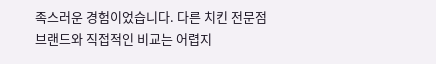족스러운 경험이었습니다. 다른 치킨 전문점 브랜드와 직접적인 비교는 어렵지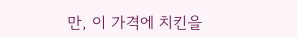만, 이 가격에 치킨을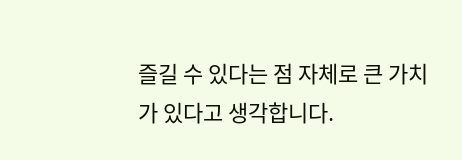즐길 수 있다는 점 자체로 큰 가치가 있다고 생각합니다.